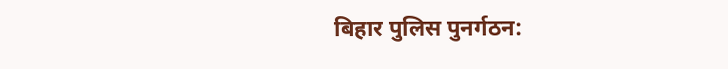बिहार पुलिस पुनर्गठन: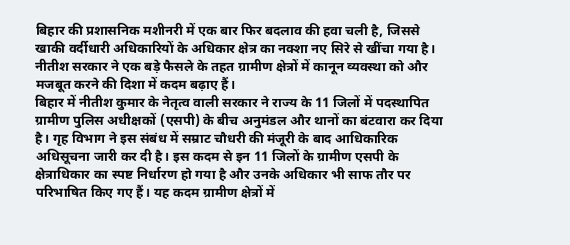बिहार की प्रशासनिक मशीनरी में एक बार फिर बदलाव की हवा चली है, जिससे खाकी वर्दीधारी अधिकारियों के अधिकार क्षेत्र का नक्शा नए सिरे से खींचा गया है। नीतीश सरकार ने एक बड़े फैसले के तहत ग्रामीण क्षेत्रों में कानून व्यवस्था को और मजबूत करने की दिशा में कदम बढ़ाए हैं।
बिहार में नीतीश कुमार के नेतृत्व वाली सरकार ने राज्य के 11 जिलों में पदस्थापित ग्रामीण पुलिस अधीक्षकों (एसपी) के बीच अनुमंडल और थानों का बंटवारा कर दिया है। गृह विभाग ने इस संबंध में सम्राट चौधरी की मंजूरी के बाद आधिकारिक अधिसूचना जारी कर दी है। इस कदम से इन 11 जिलों के ग्रामीण एसपी के क्षेत्राधिकार का स्पष्ट निर्धारण हो गया है और उनके अधिकार भी साफ तौर पर परिभाषित किए गए हैं। यह कदम ग्रामीण क्षेत्रों में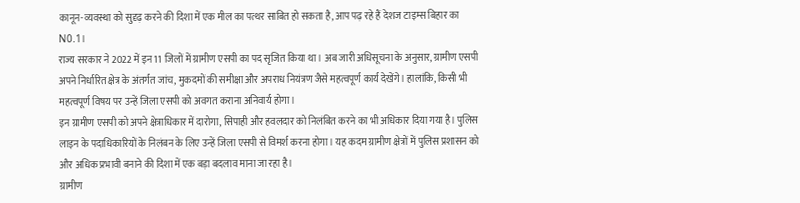कानून-व्यवस्था को सुदृढ़ करने की दिशा में एक मील का पत्थर साबित हो सकता है, आप पढ़ रहे हैं देशज टाइम्स बिहार का N0.1।
राज्य सरकार ने 2022 में इन 11 जिलों में ग्रामीण एसपी का पद सृजित किया था। अब जारी अधिसूचना के अनुसार, ग्रामीण एसपी अपने निर्धारित क्षेत्र के अंतर्गत जांच, मुकदमों की समीक्षा और अपराध नियंत्रण जैसे महत्वपूर्ण कार्य देखेंगे। हालांकि, किसी भी महत्वपूर्ण विषय पर उन्हें जिला एसपी को अवगत कराना अनिवार्य होगा।
इन ग्रामीण एसपी को अपने क्षेत्राधिकार में दारोगा, सिपाही और हवलदार को निलंबित करने का भी अधिकार दिया गया है। पुलिस लाइन के पदाधिकारियों के निलंबन के लिए उन्हें जिला एसपी से विमर्श करना होगा। यह कदम ग्रामीण क्षेत्रों में पुलिस प्रशासन को और अधिक प्रभावी बनाने की दिशा में एक बड़ा बदलाव माना जा रहा है।
ग्रामीण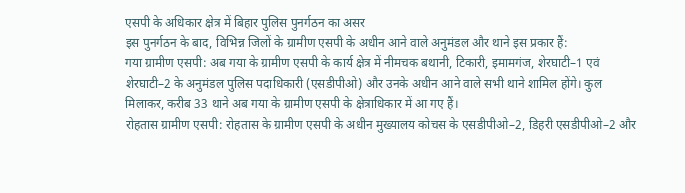एसपी के अधिकार क्षेत्र में बिहार पुलिस पुनर्गठन का असर
इस पुनर्गठन के बाद, विभिन्न जिलों के ग्रामीण एसपी के अधीन आने वाले अनुमंडल और थाने इस प्रकार हैं:
गया ग्रामीण एसपी: अब गया के ग्रामीण एसपी के कार्य क्षेत्र में नीमचक बथानी, टिकारी, इमामगंज, शेरघाटी–1 एवं शेरघाटी–2 के अनुमंडल पुलिस पदाधिकारी (एसडीपीओ) और उनके अधीन आने वाले सभी थाने शामिल होंगे। कुल मिलाकर, करीब 33 थाने अब गया के ग्रामीण एसपी के क्षेत्राधिकार में आ गए हैं।
रोहतास ग्रामीण एसपी: रोहतास के ग्रामीण एसपी के अधीन मुख्यालय कोचस के एसडीपीओ–2, डिहरी एसडीपीओ–2 और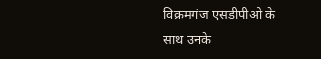विक्रमगंज एसडीपीओ के साथ उनके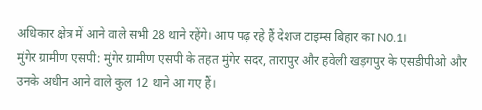अधिकार क्षेत्र में आने वाले सभी 28 थाने रहेंगे। आप पढ़ रहे हैं देशज टाइम्स बिहार का N0.1।
मुंगेर ग्रामीण एसपी: मुंगेर ग्रामीण एसपी के तहत मुंगेर सदर, तारापुर और हवेली खड़गपुर के एसडीपीओ और उनके अधीन आने वाले कुल 12 थाने आ गए हैं।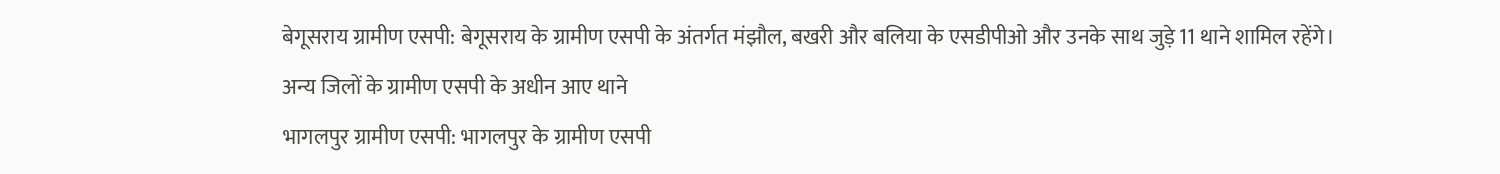बेगूसराय ग्रामीण एसपी: बेगूसराय के ग्रामीण एसपी के अंतर्गत मंझौल, बखरी और बलिया के एसडीपीओ और उनके साथ जुड़े 11 थाने शामिल रहेंगे।
अन्य जिलों के ग्रामीण एसपी के अधीन आए थाने
भागलपुर ग्रामीण एसपी: भागलपुर के ग्रामीण एसपी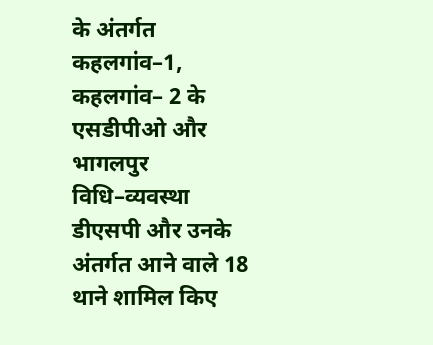के अंतर्गत कहलगांव–1, कहलगांव– 2 के एसडीपीओ और भागलपुर विधि–व्यवस्था डीएसपी और उनके अंतर्गत आने वाले 18 थाने शामिल किए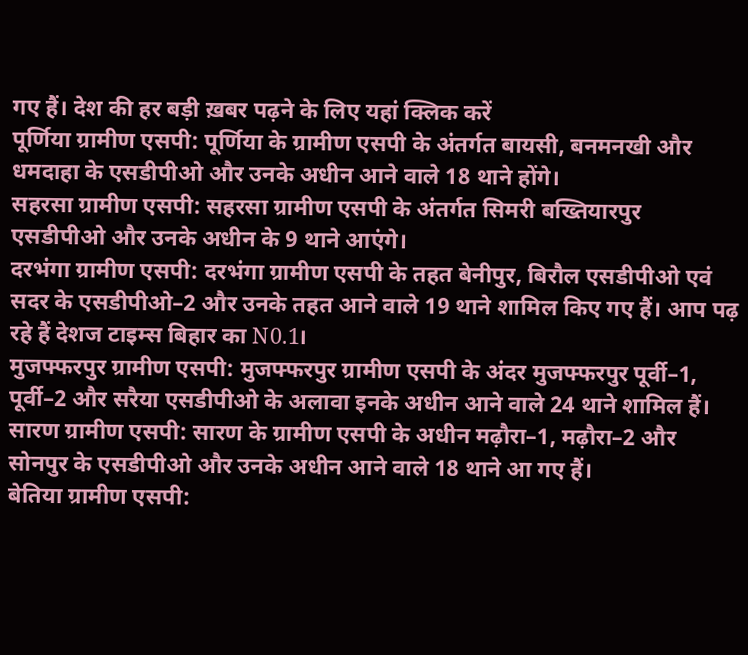गए हैं। देश की हर बड़ी ख़बर पढ़ने के लिए यहां क्लिक करें
पूर्णिया ग्रामीण एसपी: पूर्णिया के ग्रामीण एसपी के अंतर्गत बायसी, बनमनखी और धमदाहा के एसडीपीओ और उनके अधीन आने वाले 18 थाने होंगे।
सहरसा ग्रामीण एसपी: सहरसा ग्रामीण एसपी के अंतर्गत सिमरी बख्तियारपुर एसडीपीओ और उनके अधीन के 9 थाने आएंगे।
दरभंगा ग्रामीण एसपी: दरभंगा ग्रामीण एसपी के तहत बेनीपुर, बिरौल एसडीपीओ एवं सदर के एसडीपीओ–2 और उनके तहत आने वाले 19 थाने शामिल किए गए हैं। आप पढ़ रहे हैं देशज टाइम्स बिहार का N0.1।
मुजफ्फरपुर ग्रामीण एसपी: मुजफ्फरपुर ग्रामीण एसपी के अंदर मुजफ्फरपुर पूर्वी–1, पूर्वी–2 और सरैया एसडीपीओ के अलावा इनके अधीन आने वाले 24 थाने शामिल हैं।
सारण ग्रामीण एसपी: सारण के ग्रामीण एसपी के अधीन मढ़ौरा–1, मढ़ौरा–2 और सोनपुर के एसडीपीओ और उनके अधीन आने वाले 18 थाने आ गए हैं।
बेतिया ग्रामीण एसपी: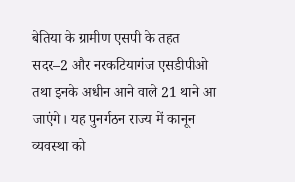बेतिया के ग्रामीण एसपी के तहत सदर–2 और नरकटियागंज एसडीपीओ तथा इनके अधीन आने वाले 21 थाने आ जाएंगे। यह पुनर्गठन राज्य में कानून व्यवस्था को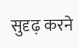सुदृढ़ करने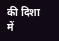की दिशा में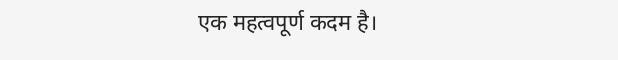एक महत्वपूर्ण कदम है।